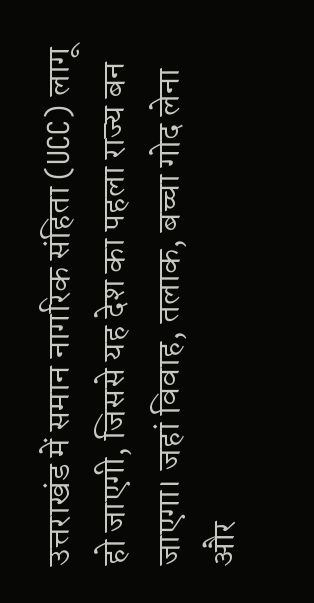उत्तराखंड में समान नागरिक संहिता (UCC) लागू हो जाएगी, जिससे यह देश का पहला राज्य बन जाएगा। जहां विवाह, तलाक, बच्चा गोद लेना और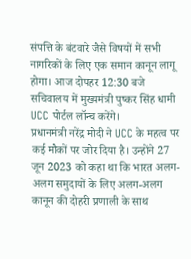संपत्ति के बंटवारे जैसे विषयों में सभी नागरिकों के लिए एक समान कानून लागू होगा। आज दोपहर 12:30 बजे सचिवालय में मुख्यमंत्री पुष्कर सिंह धामी UCC पोर्टल लॉन्च करेंगे।
प्रधानमंत्री नरेंद्र मोदी ने UCC के महत्व पर कई मौकों पर जोर दिया है। उन्होंने 27 जून 2023 को कहा था कि भारत अलग-अलग समुदायों के लिए अलग-अलग कानून की दोहरी प्रणाली के साथ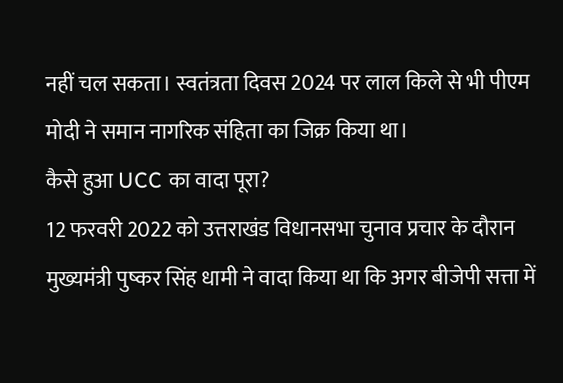नहीं चल सकता। स्वतंत्रता दिवस 2024 पर लाल किले से भी पीएम मोदी ने समान नागरिक संहिता का जिक्र किया था।
कैसे हुआ UCC का वादा पूरा?
12 फरवरी 2022 को उत्तराखंड विधानसभा चुनाव प्रचार के दौरान मुख्यमंत्री पुष्कर सिंह धामी ने वादा किया था कि अगर बीजेपी सत्ता में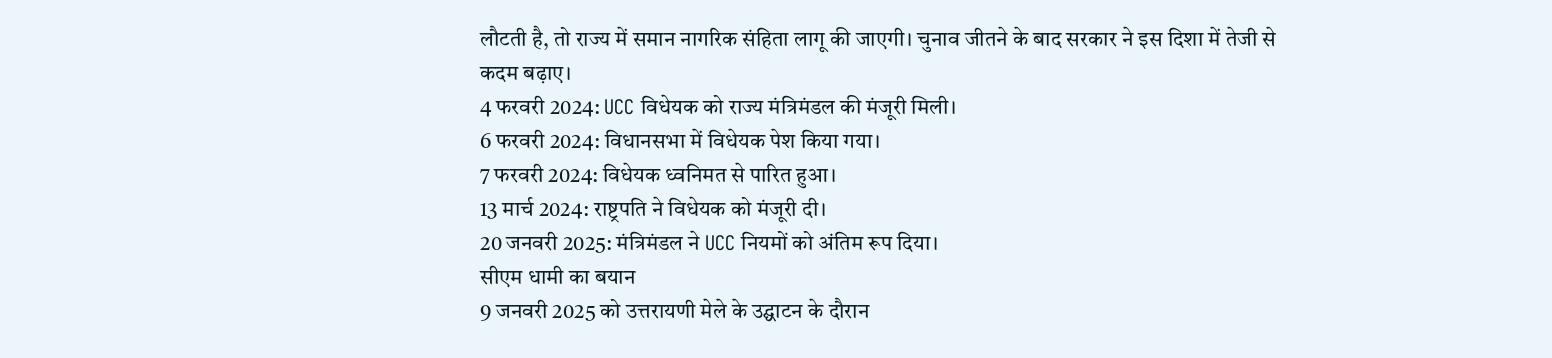लौटती है, तो राज्य में समान नागरिक संहिता लागू की जाएगी। चुनाव जीतने के बाद सरकार ने इस दिशा में तेजी से कदम बढ़ाए।
4 फरवरी 2024: UCC विधेयक को राज्य मंत्रिमंडल की मंजूरी मिली।
6 फरवरी 2024: विधानसभा में विधेयक पेश किया गया।
7 फरवरी 2024: विधेयक ध्वनिमत से पारित हुआ।
13 मार्च 2024: राष्ट्रपति ने विधेयक को मंजूरी दी।
20 जनवरी 2025: मंत्रिमंडल ने UCC नियमों को अंतिम रूप दिया।
सीएम धामी का बयान
9 जनवरी 2025 को उत्तरायणी मेले के उद्घाटन के दौरान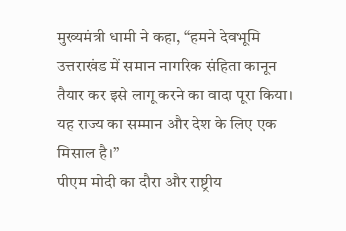मुख्यमंत्री धामी ने कहा, “हमने देवभूमि उत्तराखंड में समान नागरिक संहिता कानून तैयार कर इसे लागू करने का वादा पूरा किया। यह राज्य का सम्मान और देश के लिए एक मिसाल है।”
पीएम मोदी का दौरा और राष्ट्रीय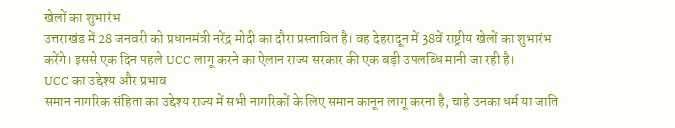खेलों का शुभारंभ
उत्तराखंड में 28 जनवरी को प्रधानमंत्री नरेंद्र मोदी का दौरा प्रस्तावित है। वह देहरादून में 38वें राष्ट्रीय खेलों का शुभारंभ करेंगे। इससे एक दिन पहले UCC लागू करने का ऐलान राज्य सरकार की एक बड़ी उपलब्धि मानी जा रही है।
UCC का उद्देश्य और प्रभाव
समान नागरिक संहिता का उद्देश्य राज्य में सभी नागरिकों के लिए समान कानून लागू करना है, चाहे उनका धर्म या जाति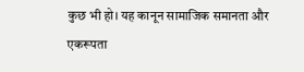कुछ भी हो। यह कानून सामाजिक समानता और एकरूपता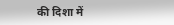की दिशा में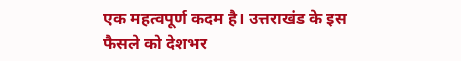एक महत्वपूर्ण कदम है। उत्तराखंड के इस फैसले को देशभर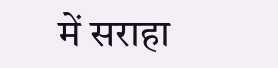में सराहा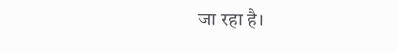जा रहा है।